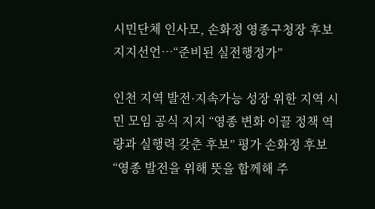시민단체 인사모, 손화정 영종구청장 후보 지지선언…“준비된 실전행정가”

인천 지역 발전·지속가능 성장 위한 지역 시민 모임 공식 지지 “영종 변화 이끌 정책 역량과 실행력 갖춘 후보” 평가 손화정 후보 “영종 발전을 위해 뜻을 함께해 주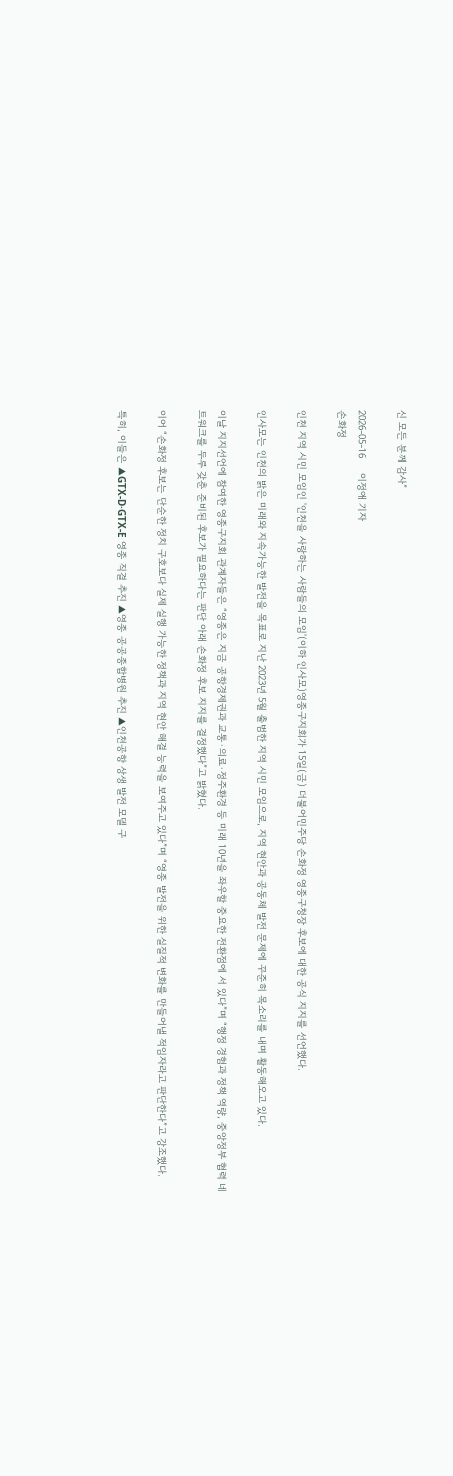신 모든 분께 감사”

2026-05-16     이정애 기자
손화정

인천 지역 시민 모임인 '인천을 사랑하는 사람들의 모임'(이하 인사모)영종구지회가 15일(금) 더불어민주당 손화정 영종구청장 후보에 대한 공식 지지를 선언했다.

인사모는 인천의 밝은 미래와 지속가능한 발전을 목표로 지난 2023년 5월 출범한 지역 시민 모임으로, 지역 현안과 공동체 발전 문제에 꾸준히 목소리를 내며 활동해오고 있다.

이날 지지선언에 참여한 영종구지회 관계자들은 “영종은 지금 공항경제권과 교통·의료·정주환경 등 미래 10년을 좌우할 중요한 전환점에 서 있다”며 “행정 경험과 정책 역량, 중앙정부 협력 네트워크를 두루 갖춘 준비된 후보가 필요하다는 판단 아래 손화정 후보 지지를 결정했다”고 밝혔다.

이어 “손화정 후보는 단순한 정치 구호보다 실제 실행 가능한 정책과 지역 현안 해결 능력을 보여주고 있다”며 “영종 발전을 위한 실질적 변화를 만들어낼 적임자라고 판단한다”고 강조했다.

특히, 이들은 ▲GTX-D·GTX-E 영종 직결 추진 ▲영종 공공종합병원 추진 ▲인천공항 상생 발전 모델 구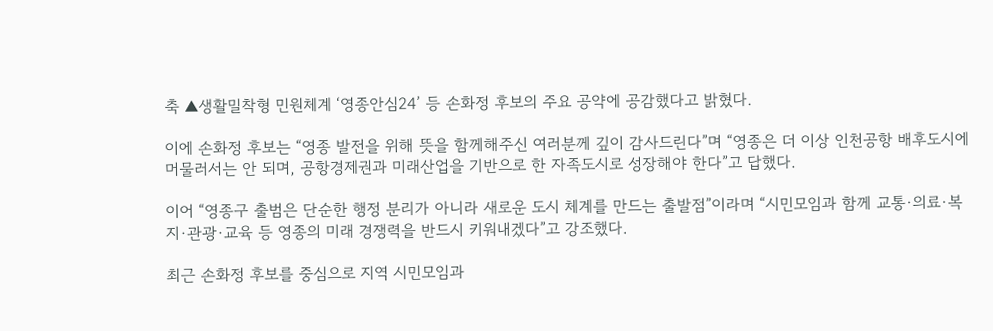축 ▲생활밀착형 민원체계 ‘영종안심24’ 등 손화정 후보의 주요 공약에 공감했다고 밝혔다.

이에 손화정 후보는 “영종 발전을 위해 뜻을 함께해주신 여러분께 깊이 감사드린다”며 “영종은 더 이상 인천공항 배후도시에 머물러서는 안 되며, 공항경제권과 미래산업을 기반으로 한 자족도시로 성장해야 한다”고 답했다.

이어 “영종구 출범은 단순한 행정 분리가 아니라 새로운 도시 체계를 만드는 출발점”이라며 “시민모임과 함께 교통·의료·복지·관광·교육 등 영종의 미래 경쟁력을 반드시 키워내겠다”고 강조했다.

최근 손화정 후보를 중심으로 지역 시민모임과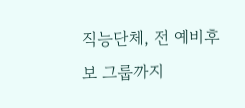직능단체, 전 예비후보 그룹까지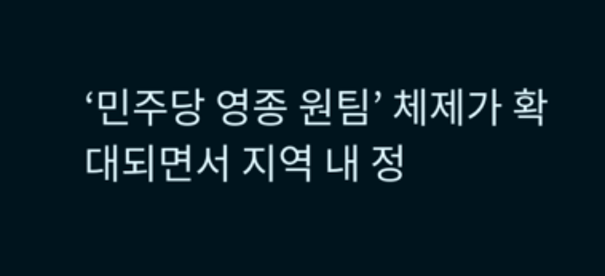‘민주당 영종 원팀’ 체제가 확대되면서 지역 내 정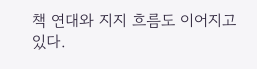책 연대와 지지 흐름도 이어지고 있다.